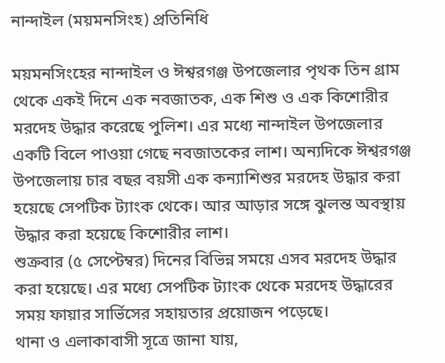নান্দাইল (ময়মনসিংহ) প্রতিনিধি

ময়মনসিংহের নান্দাইল ও ঈশ্বরগঞ্জ উপজেলার পৃথক তিন গ্রাম থেকে একই দিনে এক নবজাতক, এক শিশু ও এক কিশোরীর মরদেহ উদ্ধার করেছে পুলিশ। এর মধ্যে নান্দাইল উপজেলার একটি বিলে পাওয়া গেছে নবজাতকের লাশ। অন্যদিকে ঈশ্বরগঞ্জ উপজেলায় চার বছর বয়সী এক কন্যাশিশুর মরদেহ উদ্ধার করা হয়েছে সেপটিক ট্যাংক থেকে। আর আড়ার সঙ্গে ঝুলন্ত অবস্থায় উদ্ধার করা হয়েছে কিশোরীর লাশ।
শুক্রবার (৫ সেপ্টেম্বর) দিনের বিভিন্ন সময়ে এসব মরদেহ উদ্ধার করা হয়েছে। এর মধ্যে সেপটিক ট্যাংক থেকে মরদেহ উদ্ধারের সময় ফায়ার সার্ভিসের সহায়তার প্রয়োজন পড়েছে।
থানা ও এলাকাবাসী সূত্রে জানা যায়,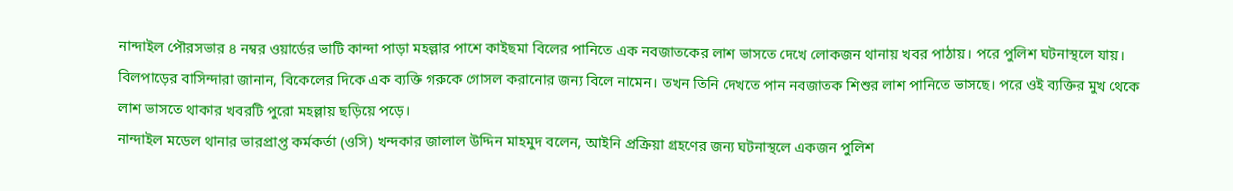নান্দাইল পৌরসভার ৪ নম্বর ওয়ার্ডের ভাটি কান্দা পাড়া মহল্লার পাশে কাইছমা বিলের পানিতে এক নবজাতকের লাশ ভাসতে দেখে লোকজন থানায় খবর পাঠায়। পরে পুলিশ ঘটনাস্থলে যায়।
বিলপাড়ের বাসিন্দারা জানান, বিকেলের দিকে এক ব্যক্তি গরুকে গোসল করানোর জন্য বিলে নামেন। তখন তিনি দেখতে পান নবজাতক শিশুর লাশ পানিতে ভাসছে। পরে ওই ব্যক্তির মুখ থেকে লাশ ভাসতে থাকার খবরটি পুরো মহল্লায় ছড়িয়ে পড়ে।
নান্দাইল মডেল থানার ভারপ্রাপ্ত কর্মকর্তা (ওসি) খন্দকার জালাল উদ্দিন মাহমুদ বলেন, আইনি প্রক্রিয়া গ্রহণের জন্য ঘটনাস্থলে একজন পুলিশ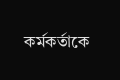কর্মকর্তাকে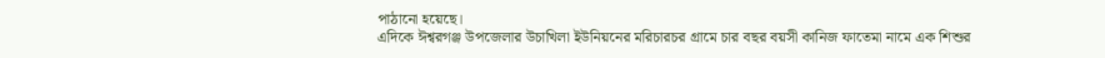পাঠানো হয়েছে।
এদিকে ঈশ্বরগঞ্জ উপজেলার উচাখিলা ইউনিয়নের মরিচারচর গ্রামে চার বছর বয়সী কানিজ ফাতেমা নামে এক শিশুর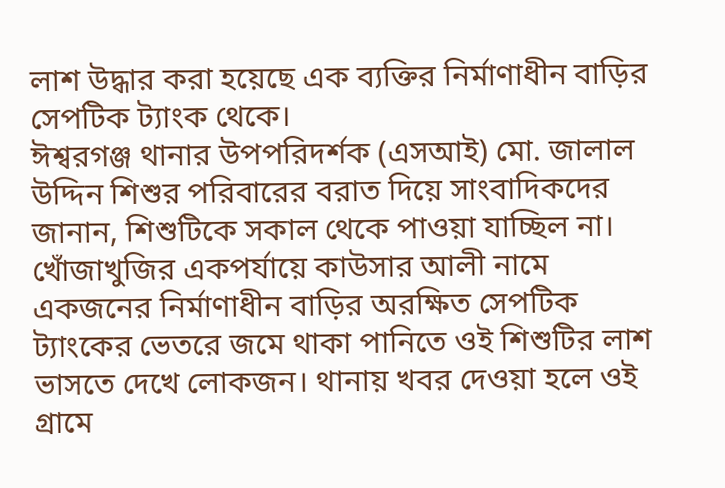লাশ উদ্ধার করা হয়েছে এক ব্যক্তির নির্মাণাধীন বাড়ির সেপটিক ট্যাংক থেকে।
ঈশ্বরগঞ্জ থানার উপপরিদর্শক (এসআই) মো. জালাল উদ্দিন শিশুর পরিবারের বরাত দিয়ে সাংবাদিকদের জানান, শিশুটিকে সকাল থেকে পাওয়া যাচ্ছিল না। খোঁজাখুজির একপর্যায়ে কাউসার আলী নামে একজনের নির্মাণাধীন বাড়ির অরক্ষিত সেপটিক ট্যাংকের ভেতরে জমে থাকা পানিতে ওই শিশুটির লাশ ভাসতে দেখে লোকজন। থানায় খবর দেওয়া হলে ওই গ্রামে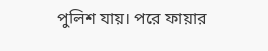পুলিশ যায়। পরে ফায়ার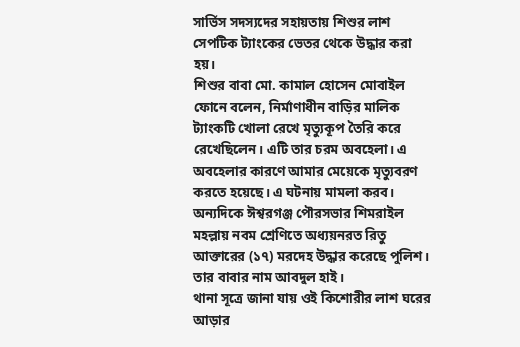সার্ভিস সদস্যদের সহায়তায় শিশুর লাশ সেপটিক ট্যাংকের ভেতর থেকে উদ্ধার করা হয়।
শিশুর বাবা মো. কামাল হোসেন মোবাইল ফোনে বলেন, নির্মাণাধীন বাড়ির মালিক ট্যাংকটি খোলা রেখে মৃত্যুকূপ তৈরি করে রেখেছিলেন। এটি তার চরম অবহেলা। এ অবহেলার কারণে আমার মেয়েকে মৃত্যুবরণ করতে হয়েছে। এ ঘটনায় মামলা করব।
অন্যদিকে ঈশ্বরগঞ্জ পৌরসভার শিমরাইল মহল্লায় নবম শ্রেণিতে অধ্যয়নরত রিতু আক্তারের (১৭) মরদেহ উদ্ধার করেছে পুলিশ। তার বাবার নাম আবদুল হাই।
থানা সূত্রে জানা যায় ওই কিশোরীর লাশ ঘরের আড়ার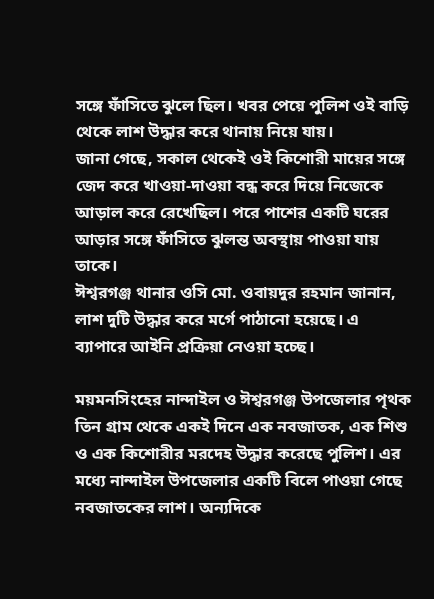সঙ্গে ফাঁসিতে ঝুলে ছিল। খবর পেয়ে পুলিশ ওই বাড়ি থেকে লাশ উদ্ধার করে থানায় নিয়ে যায়।
জানা গেছে, সকাল থেকেই ওই কিশোরী মায়ের সঙ্গে জেদ করে খাওয়া-দাওয়া বন্ধ করে দিয়ে নিজেকে আড়াল করে রেখেছিল। পরে পাশের একটি ঘরের আড়ার সঙ্গে ফাঁসিতে ঝুলন্ত অবস্থায় পাওয়া যায় তাকে।
ঈশ্বরগঞ্জ থানার ওসি মো. ওবায়দুর রহমান জানান, লাশ দুটি উদ্ধার করে মর্গে পাঠানো হয়েছে। এ ব্যাপারে আইনি প্রক্রিয়া নেওয়া হচ্ছে।

ময়মনসিংহের নান্দাইল ও ঈশ্বরগঞ্জ উপজেলার পৃথক তিন গ্রাম থেকে একই দিনে এক নবজাতক, এক শিশু ও এক কিশোরীর মরদেহ উদ্ধার করেছে পুলিশ। এর মধ্যে নান্দাইল উপজেলার একটি বিলে পাওয়া গেছে নবজাতকের লাশ। অন্যদিকে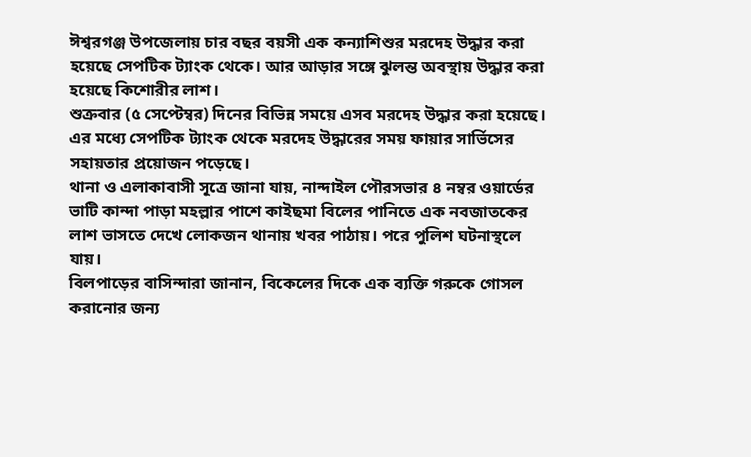ঈশ্বরগঞ্জ উপজেলায় চার বছর বয়সী এক কন্যাশিশুর মরদেহ উদ্ধার করা হয়েছে সেপটিক ট্যাংক থেকে। আর আড়ার সঙ্গে ঝুলন্ত অবস্থায় উদ্ধার করা হয়েছে কিশোরীর লাশ।
শুক্রবার (৫ সেপ্টেম্বর) দিনের বিভিন্ন সময়ে এসব মরদেহ উদ্ধার করা হয়েছে। এর মধ্যে সেপটিক ট্যাংক থেকে মরদেহ উদ্ধারের সময় ফায়ার সার্ভিসের সহায়তার প্রয়োজন পড়েছে।
থানা ও এলাকাবাসী সূত্রে জানা যায়, নান্দাইল পৌরসভার ৪ নম্বর ওয়ার্ডের ভাটি কান্দা পাড়া মহল্লার পাশে কাইছমা বিলের পানিতে এক নবজাতকের লাশ ভাসতে দেখে লোকজন থানায় খবর পাঠায়। পরে পুলিশ ঘটনাস্থলে যায়।
বিলপাড়ের বাসিন্দারা জানান, বিকেলের দিকে এক ব্যক্তি গরুকে গোসল করানোর জন্য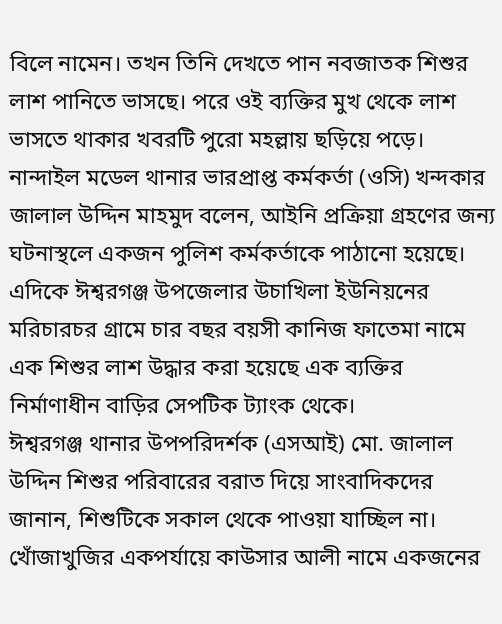বিলে নামেন। তখন তিনি দেখতে পান নবজাতক শিশুর লাশ পানিতে ভাসছে। পরে ওই ব্যক্তির মুখ থেকে লাশ ভাসতে থাকার খবরটি পুরো মহল্লায় ছড়িয়ে পড়ে।
নান্দাইল মডেল থানার ভারপ্রাপ্ত কর্মকর্তা (ওসি) খন্দকার জালাল উদ্দিন মাহমুদ বলেন, আইনি প্রক্রিয়া গ্রহণের জন্য ঘটনাস্থলে একজন পুলিশ কর্মকর্তাকে পাঠানো হয়েছে।
এদিকে ঈশ্বরগঞ্জ উপজেলার উচাখিলা ইউনিয়নের মরিচারচর গ্রামে চার বছর বয়সী কানিজ ফাতেমা নামে এক শিশুর লাশ উদ্ধার করা হয়েছে এক ব্যক্তির নির্মাণাধীন বাড়ির সেপটিক ট্যাংক থেকে।
ঈশ্বরগঞ্জ থানার উপপরিদর্শক (এসআই) মো. জালাল উদ্দিন শিশুর পরিবারের বরাত দিয়ে সাংবাদিকদের জানান, শিশুটিকে সকাল থেকে পাওয়া যাচ্ছিল না। খোঁজাখুজির একপর্যায়ে কাউসার আলী নামে একজনের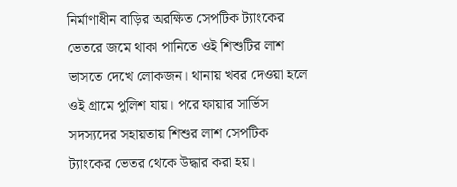নির্মাণাধীন বাড়ির অরক্ষিত সেপটিক ট্যাংকের ভেতরে জমে থাকা পানিতে ওই শিশুটির লাশ ভাসতে দেখে লোকজন। থানায় খবর দেওয়া হলে ওই গ্রামে পুলিশ যায়। পরে ফায়ার সার্ভিস সদস্যদের সহায়তায় শিশুর লাশ সেপটিক ট্যাংকের ভেতর থেকে উদ্ধার করা হয়।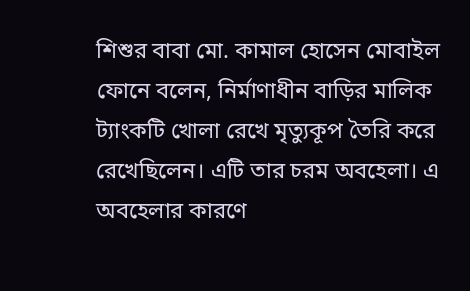শিশুর বাবা মো. কামাল হোসেন মোবাইল ফোনে বলেন, নির্মাণাধীন বাড়ির মালিক ট্যাংকটি খোলা রেখে মৃত্যুকূপ তৈরি করে রেখেছিলেন। এটি তার চরম অবহেলা। এ অবহেলার কারণে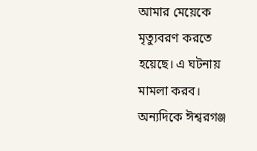আমার মেয়েকে মৃত্যুবরণ করতে হয়েছে। এ ঘটনায় মামলা করব।
অন্যদিকে ঈশ্বরগঞ্জ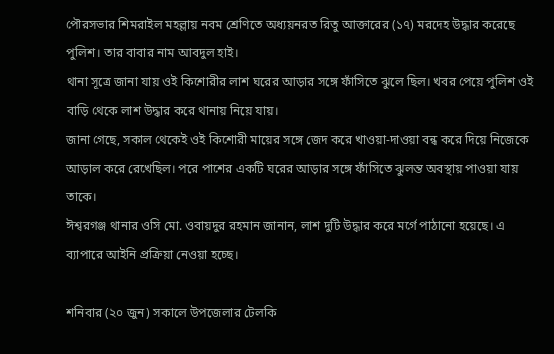পৌরসভার শিমরাইল মহল্লায় নবম শ্রেণিতে অধ্যয়নরত রিতু আক্তারের (১৭) মরদেহ উদ্ধার করেছে পুলিশ। তার বাবার নাম আবদুল হাই।
থানা সূত্রে জানা যায় ওই কিশোরীর লাশ ঘরের আড়ার সঙ্গে ফাঁসিতে ঝুলে ছিল। খবর পেয়ে পুলিশ ওই বাড়ি থেকে লাশ উদ্ধার করে থানায় নিয়ে যায়।
জানা গেছে, সকাল থেকেই ওই কিশোরী মায়ের সঙ্গে জেদ করে খাওয়া-দাওয়া বন্ধ করে দিয়ে নিজেকে আড়াল করে রেখেছিল। পরে পাশের একটি ঘরের আড়ার সঙ্গে ফাঁসিতে ঝুলন্ত অবস্থায় পাওয়া যায় তাকে।
ঈশ্বরগঞ্জ থানার ওসি মো. ওবায়দুর রহমান জানান, লাশ দুটি উদ্ধার করে মর্গে পাঠানো হয়েছে। এ ব্যাপারে আইনি প্রক্রিয়া নেওয়া হচ্ছে।

শনিবার (২০ জুন) সকালে উপজেলার টেলকি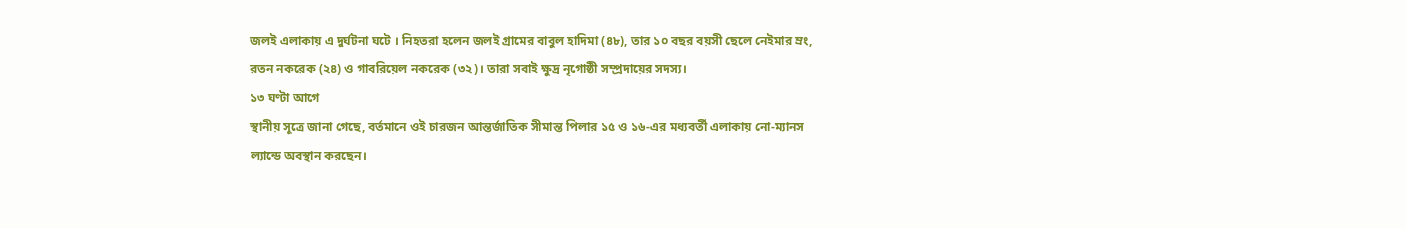জলই এলাকায় এ দুর্ঘটনা ঘটে । নিহতরা হলেন জলই গ্রামের বাবুল হাদিমা (৪৮), তার ১০ বছর বয়সী ছেলে নেইমার ম্রং, রতন নকরেক (২৪) ও গাবরিয়েল নকরেক (৩২)। তারা সবাই ক্ষুদ্র নৃগোষ্ঠী সম্প্রদায়ের সদস্য।
১৩ ঘণ্টা আগে
স্থানীয় সূত্রে জানা গেছে, বর্তমানে ওই চারজন আন্তর্জাতিক সীমান্ত পিলার ১৫ ও ১৬-এর মধ্যবর্তী এলাকায় নো-ম্যানস ল্যান্ডে অবস্থান করছেন।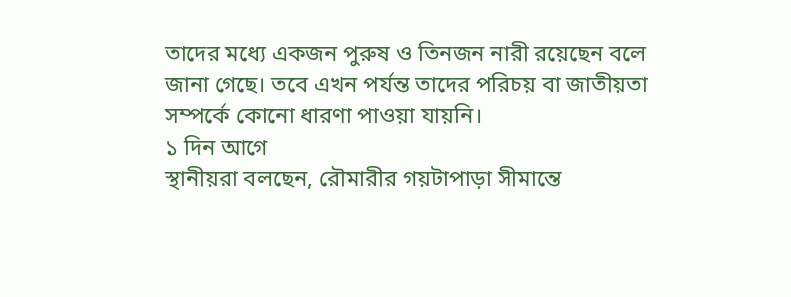তাদের মধ্যে একজন পুরুষ ও তিনজন নারী রয়েছেন বলে জানা গেছে। তবে এখন পর্যন্ত তাদের পরিচয় বা জাতীয়তা সম্পর্কে কোনো ধারণা পাওয়া যায়নি।
১ দিন আগে
স্থানীয়রা বলছেন, রৌমারীর গয়টাপাড়া সীমান্তে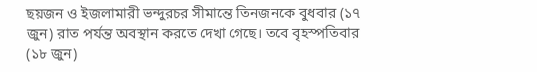ছয়জন ও ইজলামারী ভন্দুরচর সীমান্তে তিনজনকে বুধবার (১৭ জুন) রাত পর্যন্ত অবস্থান করতে দেখা গেছে। তবে বৃহস্পতিবার (১৮ জুন)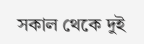সকাল থেকে দুই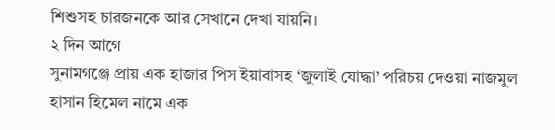শিশুসহ চারজনকে আর সেখানে দেখা যায়নি।
২ দিন আগে
সুনামগঞ্জে প্রায় এক হাজার পিস ইয়াবাসহ ‘জুলাই যোদ্ধা’ পরিচয় দেওয়া নাজমুল হাসান হিমেল নামে এক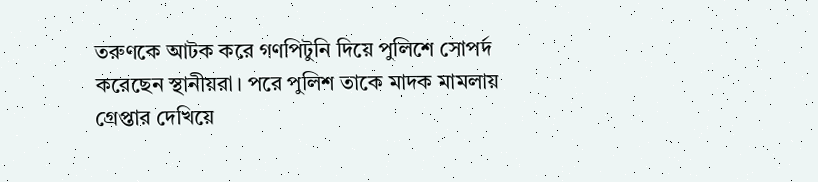তরুণকে আটক করে গণপিটুনি দিয়ে পুলিশে সোপর্দ করেছেন স্থানীয়রা। পরে পুলিশ তাকে মাদক মামলায় গ্রেপ্তার দেখিয়ে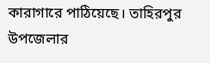কারাগারে পাঠিয়েছে। তাহিরপুর উপজেলার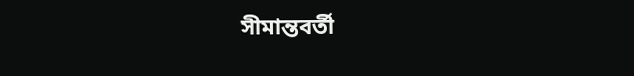সীমান্তবর্তী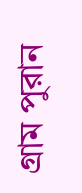গ্রাম পুরান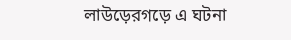লাউড়েরগড়ে এ ঘটনা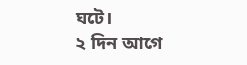ঘটে।
২ দিন আগে